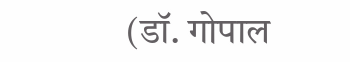(डॉ. गोपाल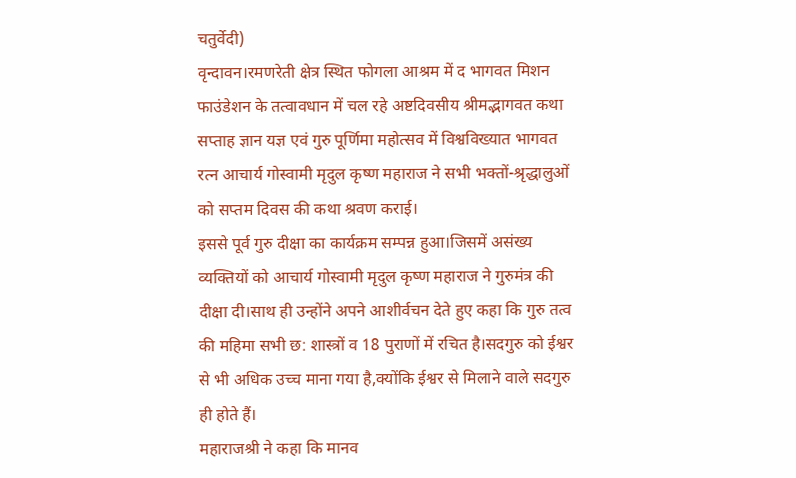चतुर्वेदी)
वृन्दावन।रमणरेती क्षेत्र स्थित फोगला आश्रम में द भागवत मिशन फाउंडेशन के तत्वावधान में चल रहे अष्टदिवसीय श्रीमद्भागवत कथा सप्ताह ज्ञान यज्ञ एवं गुरु पूर्णिमा महोत्सव में विश्वविख्यात भागवत रत्न आचार्य गोस्वामी मृदुल कृष्ण महाराज ने सभी भक्तों-श्रृद्धालुओं को सप्तम दिवस की कथा श्रवण कराई।
इससे पूर्व गुरु दीक्षा का कार्यक्रम सम्पन्न हुआ।जिसमें असंख्य व्यक्तियों को आचार्य गोस्वामी मृदुल कृष्ण महाराज ने गुरुमंत्र की दीक्षा दी।साथ ही उन्होंने अपने आशीर्वचन देते हुए कहा कि गुरु तत्व की महिमा सभी छ: शास्त्रों व 18 पुराणों में रचित है।सदगुरु को ईश्वर से भी अधिक उच्च माना गया है,क्योंकि ईश्वर से मिलाने वाले सदगुरु ही होते हैं।
महाराजश्री ने कहा कि मानव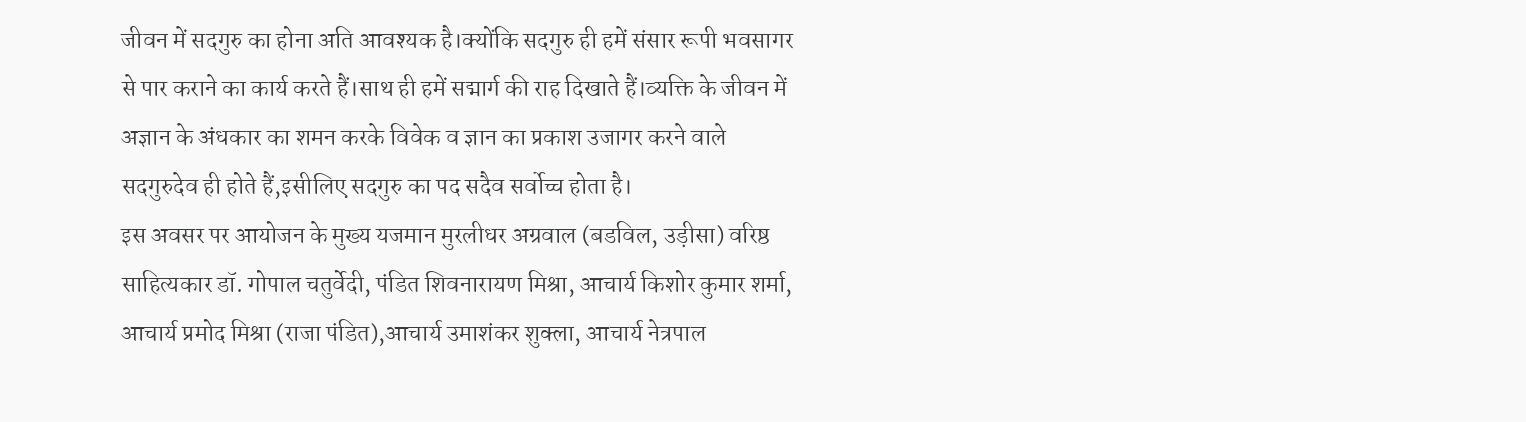जीवन में सदगुरु का होना अति आवश्यक है।क्योंकि सदगुरु ही हमें संसार रूपी भवसागर से पार कराने का कार्य करते हैं।साथ ही हमें सद्मार्ग की राह दिखाते हैं।व्यक्ति के जीवन में अज्ञान के अंधकार का शमन करके विवेक व ज्ञान का प्रकाश उजागर करने वाले सदगुरुदेव ही होते हैं,इसीलिए सदगुरु का पद सदैव सर्वोच्च होता है।
इस अवसर पर आयोजन के मुख्य यजमान मुरलीधर अग्रवाल (बडविल, उड़ीसा) वरिष्ठ साहित्यकार डॉ. गोपाल चतुर्वेदी, पंडित शिवनारायण मिश्रा, आचार्य किशोर कुमार शर्मा, आचार्य प्रमोद मिश्रा (राजा पंडित),आचार्य उमाशंकर शुक्ला, आचार्य नेत्रपाल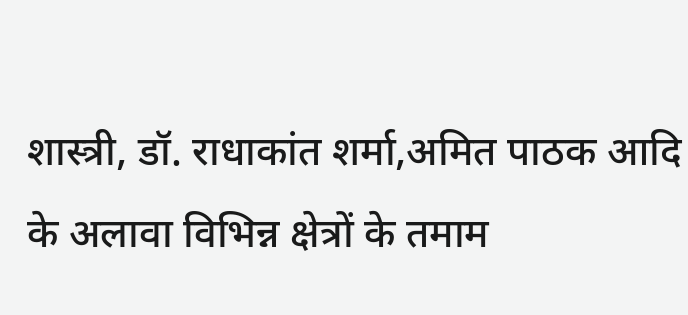शास्त्री, डॉ. राधाकांत शर्मा,अमित पाठक आदि के अलावा विभिन्न क्षेत्रों के तमाम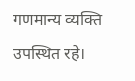गणमान्य व्यक्ति उपस्थित रहे।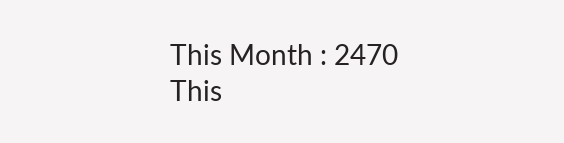This Month : 2470
This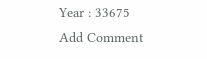Year : 33675
Add Comment